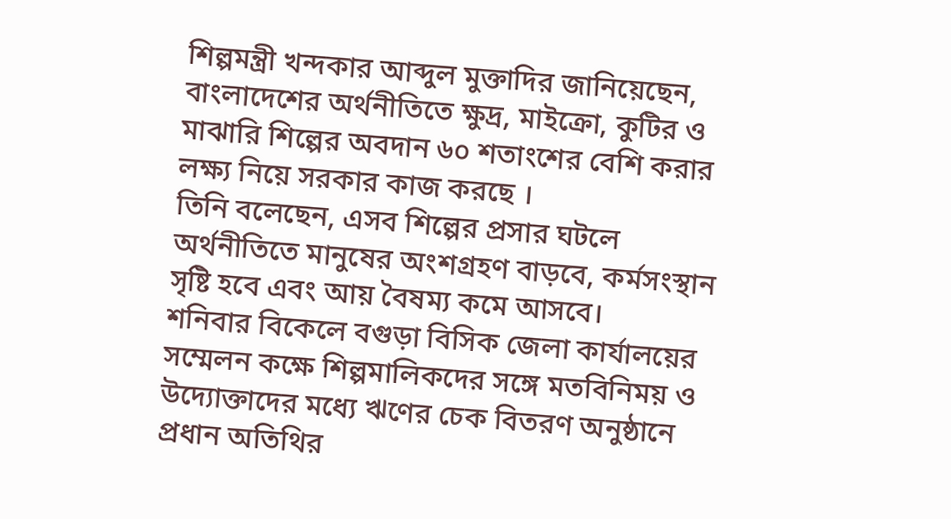শিল্পমন্ত্রী খন্দকার আব্দুল মুক্তাদির জানিয়েছেন, বাংলাদেশের অর্থনীতিতে ক্ষুদ্র, মাইক্রো, কুটির ও মাঝারি শিল্পের অবদান ৬০ শতাংশের বেশি করার লক্ষ্য নিয়ে সরকার কাজ করছে ।
তিনি বলেছেন, এসব শিল্পের প্রসার ঘটলে অর্থনীতিতে মানুষের অংশগ্রহণ বাড়বে, কর্মসংস্থান সৃষ্টি হবে এবং আয় বৈষম্য কমে আসবে।
শনিবার বিকেলে বগুড়া বিসিক জেলা কার্যালয়ের সম্মেলন কক্ষে শিল্পমালিকদের সঙ্গে মতবিনিময় ও উদ্যোক্তাদের মধ্যে ঋণের চেক বিতরণ অনুষ্ঠানে প্রধান অতিথির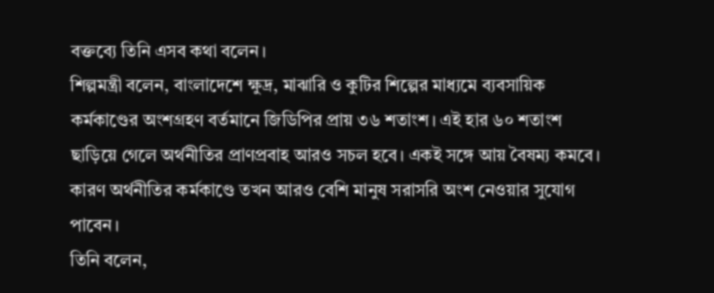বক্তব্যে তিনি এসব কথা বলেন।
শিল্পমন্ত্রী বলেন, বাংলাদেশে ক্ষুদ্র, মাঝারি ও কুটির শিল্পের মাধ্যমে ব্যবসায়িক কর্মকাণ্ডের অংশগ্রহণ বর্তমানে জিডিপির প্রায় ৩৬ শতাংশ। এই হার ৬০ শতাংশ ছাড়িয়ে গেলে অর্থনীতির প্রাণপ্রবাহ আরও সচল হবে। একই সঙ্গে আয় বৈষম্য কমবে। কারণ অর্থনীতির কর্মকাণ্ডে তখন আরও বেশি মানুষ সরাসরি অংশ নেওয়ার সুযোগ পাবেন।
তিনি বলেন,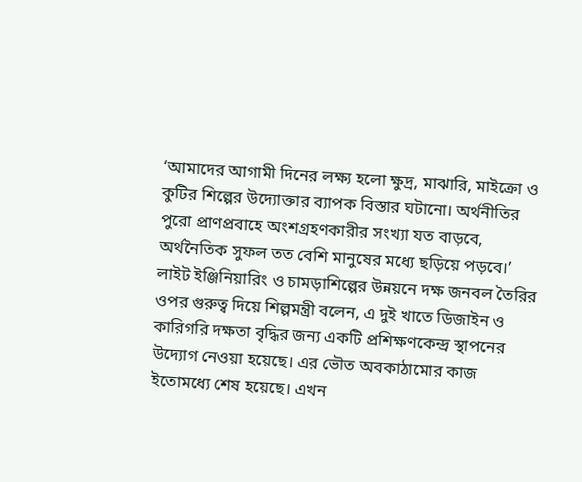‘আমাদের আগামী দিনের লক্ষ্য হলো ক্ষুদ্র, মাঝারি, মাইক্রো ও কুটির শিল্পের উদ্যোক্তার ব্যাপক বিস্তার ঘটানো। অর্থনীতির পুরো প্রাণপ্রবাহে অংশগ্রহণকারীর সংখ্যা যত বাড়বে, অর্থনৈতিক সুফল তত বেশি মানুষের মধ্যে ছড়িয়ে পড়বে।’
লাইট ইঞ্জিনিয়ারিং ও চামড়াশিল্পের উন্নয়নে দক্ষ জনবল তৈরির ওপর গুরুত্ব দিয়ে শিল্পমন্ত্রী বলেন, এ দুই খাতে ডিজাইন ও কারিগরি দক্ষতা বৃদ্ধির জন্য একটি প্রশিক্ষণকেন্দ্র স্থাপনের উদ্যোগ নেওয়া হয়েছে। এর ভৌত অবকাঠামোর কাজ ইতোমধ্যে শেষ হয়েছে। এখন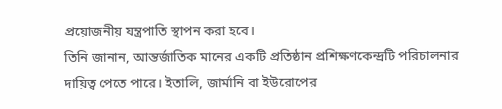প্রয়োজনীয় যন্ত্রপাতি স্থাপন করা হবে।
তিনি জানান, আন্তর্জাতিক মানের একটি প্রতিষ্ঠান প্রশিক্ষণকেন্দ্রটি পরিচালনার দায়িত্ব পেতে পারে। ইতালি, জার্মানি বা ইউরোপের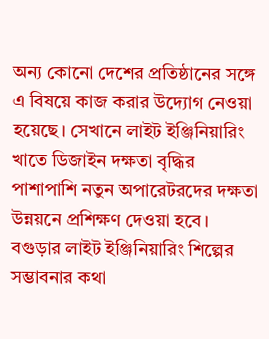অন্য কোনো দেশের প্রতিষ্ঠানের সঙ্গে এ বিষয়ে কাজ করার উদ্যোগ নেওয়া হয়েছে। সেখানে লাইট ইঞ্জিনিয়ারিং খাতে ডিজাইন দক্ষতা বৃদ্ধির পাশাপাশি নতুন অপারেটরদের দক্ষতা উন্নয়নে প্রশিক্ষণ দেওয়া হবে।
বগুড়ার লাইট ইঞ্জিনিয়ারিং শিল্পের সম্ভাবনার কথা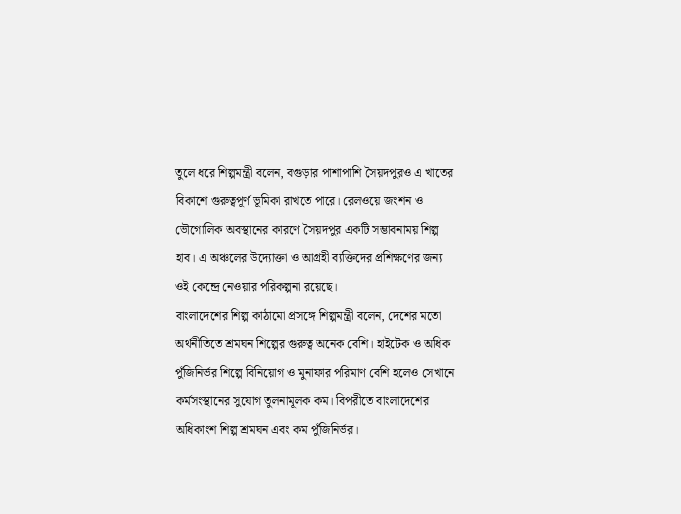তুলে ধরে শিল্পমন্ত্রী বলেন, বগুড়ার পাশাপাশি সৈয়দপুরও এ খাতের বিকাশে গুরুত্বপূর্ণ ভূমিকা রাখতে পারে। রেলওয়ে জংশন ও ভৌগোলিক অবস্থানের কারণে সৈয়দপুর একটি সম্ভাবনাময় শিল্প হাব। এ অঞ্চলের উদ্যোক্তা ও আগ্রহী ব্যক্তিদের প্রশিক্ষণের জন্য ওই কেন্দ্রে নেওয়ার পরিকল্পনা রয়েছে।
বাংলাদেশের শিল্প কাঠামো প্রসঙ্গে শিল্পমন্ত্রী বলেন, দেশের মতো অর্থনীতিতে শ্রমঘন শিল্পের গুরুত্ব অনেক বেশি। হাইটেক ও অধিক পুঁজিনির্ভর শিল্পে বিনিয়োগ ও মুনাফার পরিমাণ বেশি হলেও সেখানে কর্মসংস্থানের সুযোগ তুলনামূলক কম। বিপরীতে বাংলাদেশের অধিকাংশ শিল্প শ্রমঘন এবং কম পুঁজিনির্ভর।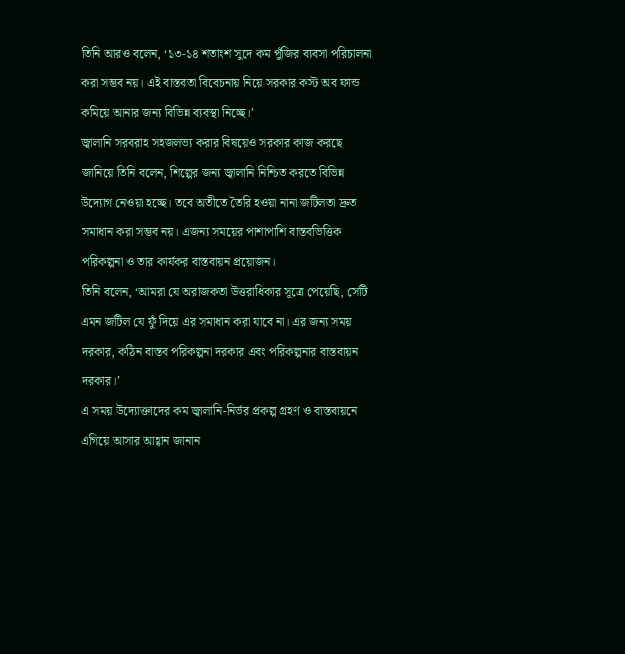তিনি আরও বলেন, ‘১৩-১৪ শতাংশ সুদে কম পুঁজির ব্যবসা পরিচালনা করা সম্ভব নয়। এই বাস্তবতা বিবেচনায় নিয়ে সরকার কস্ট অব ফান্ড কমিয়ে আনার জন্য বিভিন্ন ব্যবস্থা নিচ্ছে।’
জ্বালানি সরবরাহ সহজলভ্য করার বিষয়েও সরকার কাজ করছে জানিয়ে তিনি বলেন, শিল্পের জন্য জ্বালানি নিশ্চিত করতে বিভিন্ন উদ্যোগ নেওয়া হচ্ছে। তবে অতীতে তৈরি হওয়া নানা জটিলতা দ্রুত সমাধান করা সম্ভব নয়। এজন্য সময়ের পাশাপাশি বাস্তবভিত্তিক পরিকল্পনা ও তার কার্যকর বাস্তবায়ন প্রয়োজন।
তিনি বলেন, ‘আমরা যে অরাজকতা উত্তরাধিকার সূত্রে পেয়েছি, সেটি এমন জটিল যে ফুঁ দিয়ে এর সমাধান করা যাবে না। এর জন্য সময় দরকার, কঠিন বাস্তব পরিকল্পনা দরকার এবং পরিকল্পনার বাস্তবায়ন দরকার।’
এ সময় উদ্যোক্তাদের কম জ্বালানি-নির্ভর প্রকল্প গ্রহণ ও বাস্তবায়নে এগিয়ে আসার আহ্বান জানান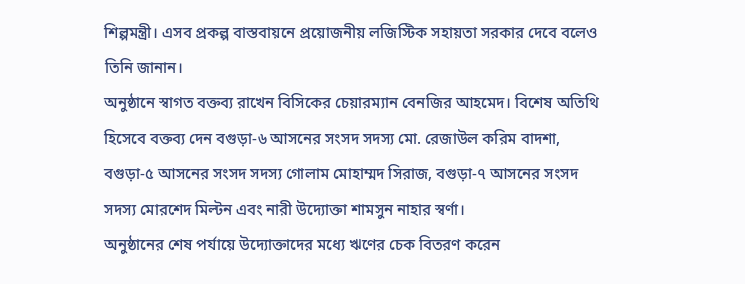শিল্পমন্ত্রী। এসব প্রকল্প বাস্তবায়নে প্রয়োজনীয় লজিস্টিক সহায়তা সরকার দেবে বলেও তিনি জানান।
অনুষ্ঠানে স্বাগত বক্তব্য রাখেন বিসিকের চেয়ারম্যান বেনজির আহমেদ। বিশেষ অতিথি হিসেবে বক্তব্য দেন বগুড়া-৬ আসনের সংসদ সদস্য মো. রেজাউল করিম বাদশা, বগুড়া-৫ আসনের সংসদ সদস্য গোলাম মোহাম্মদ সিরাজ, বগুড়া-৭ আসনের সংসদ সদস্য মোরশেদ মিল্টন এবং নারী উদ্যোক্তা শামসুন নাহার স্বর্ণা।
অনুষ্ঠানের শেষ পর্যায়ে উদ্যোক্তাদের মধ্যে ঋণের চেক বিতরণ করেন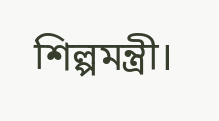শিল্পমন্ত্রী।